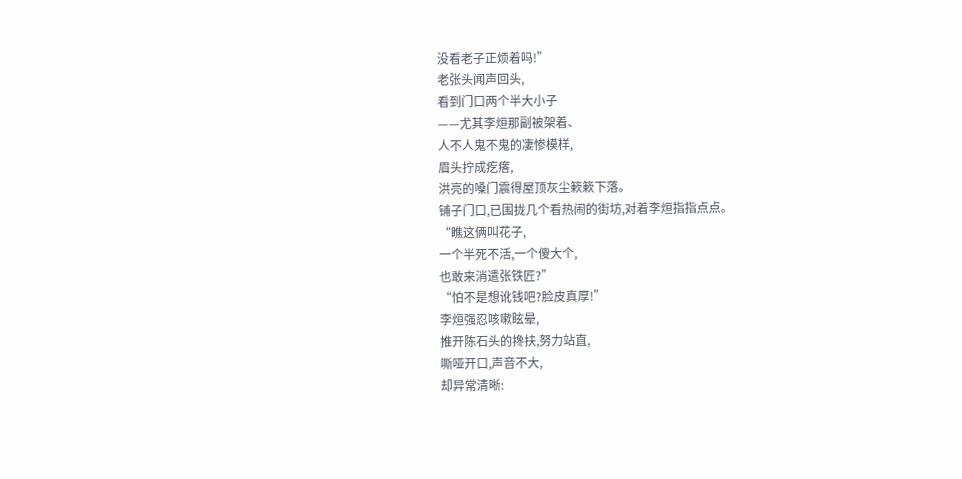没看老子正烦着吗!”
老张头闻声回头,
看到门口两个半大小子
——尤其李烜那副被架着、
人不人鬼不鬼的凄惨模样,
眉头拧成疙瘩,
洪亮的嗓门震得屋顶灰尘簌簌下落。
铺子门口,已围拢几个看热闹的街坊,对着李烜指指点点。
“瞧这俩叫花子,
一个半死不活,一个傻大个,
也敢来消遣张铁匠?”
“怕不是想讹钱吧?脸皮真厚!”
李烜强忍咳嗽眩晕,
推开陈石头的搀扶,努力站直,
嘶哑开口,声音不大,
却异常清晰: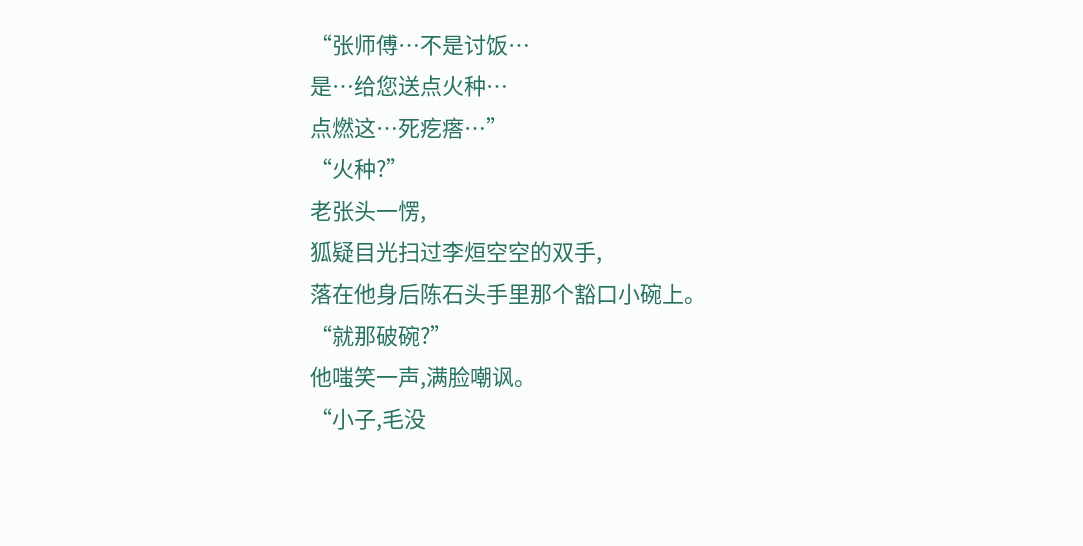“张师傅…不是讨饭…
是…给您送点火种…
点燃这…死疙瘩…”
“火种?”
老张头一愣,
狐疑目光扫过李烜空空的双手,
落在他身后陈石头手里那个豁口小碗上。
“就那破碗?”
他嗤笑一声,满脸嘲讽。
“小子,毛没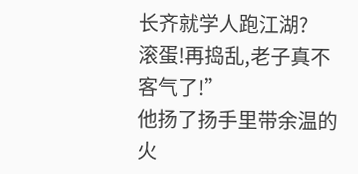长齐就学人跑江湖?
滚蛋!再捣乱,老子真不客气了!”
他扬了扬手里带余温的火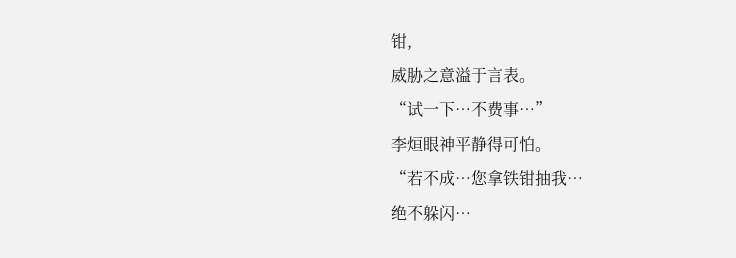钳,
威胁之意溢于言表。
“试一下…不费事…”
李烜眼神平静得可怕。
“若不成…您拿铁钳抽我…
绝不躲闪…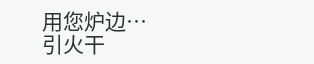用您炉边…
引火干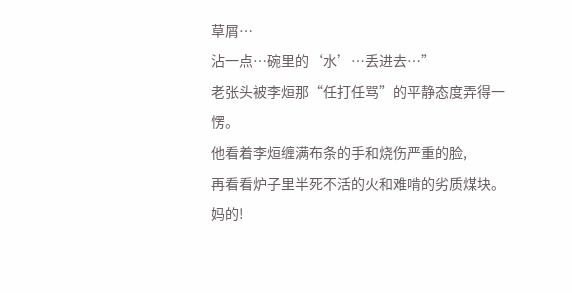草屑…
沾一点…碗里的‘水’…丢进去…”
老张头被李烜那“任打任骂”的平静态度弄得一愣。
他看着李烜缠满布条的手和烧伤严重的脸,
再看看炉子里半死不活的火和难啃的劣质煤块。
妈的!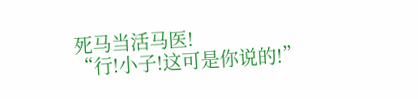死马当活马医!
“行!小子!这可是你说的!”